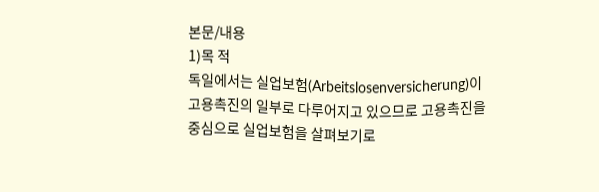본문/내용
1)목 적
독일에서는 실업보험(Arbeitslosenversicherung)이 고용촉진의 일부로 다루어지고 있으므로 고용촉진을 중심으로 실업보험을 살펴보기로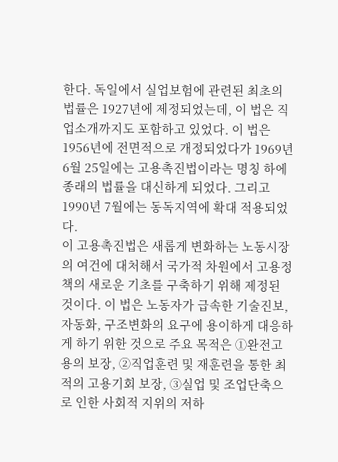한다. 독일에서 실업보험에 관련된 최초의 법률은 1927년에 제정되었는데, 이 법은 직업소개까지도 포함하고 있었다. 이 법은 1956년에 전면적으로 개정되었다가 1969년 6월 25일에는 고용촉진법이라는 명칭 하에 종래의 법률을 대신하게 되었다. 그리고 1990년 7월에는 동독지역에 확대 적용되었다.
이 고용촉진법은 새롭게 변화하는 노동시장의 여건에 대처해서 국가적 차원에서 고용정책의 새로운 기초를 구축하기 위해 제정된 것이다. 이 법은 노동자가 급속한 기술진보, 자동화, 구조변화의 요구에 용이하게 대응하게 하기 위한 것으로 주요 목적은 ①완전고용의 보장, ②직업훈련 및 재훈련을 통한 최적의 고용기회 보장, ③실업 및 조업단축으로 인한 사회적 지위의 저하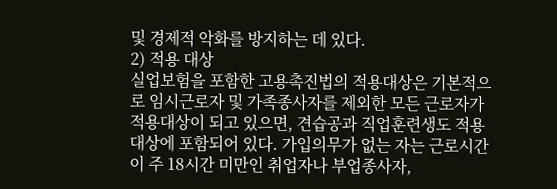및 경제적 악화를 방지하는 데 있다.
2) 적용 대상
실업보험을 포함한 고용촉진법의 적용대상은 기본적으로 임시근로자 및 가족종사자를 제외한 모든 근로자가 적용대상이 되고 있으면, 견습공과 직업훈련생도 적용대상에 포함되어 있다. 가입의무가 없는 자는 근로시간이 주 18시간 미만인 취업자나 부업종사자,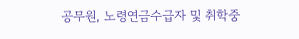공무원, 노령연금수급자 및 취학중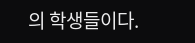의 학생들이다.